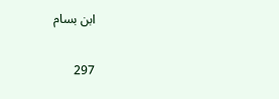ابن بسام

297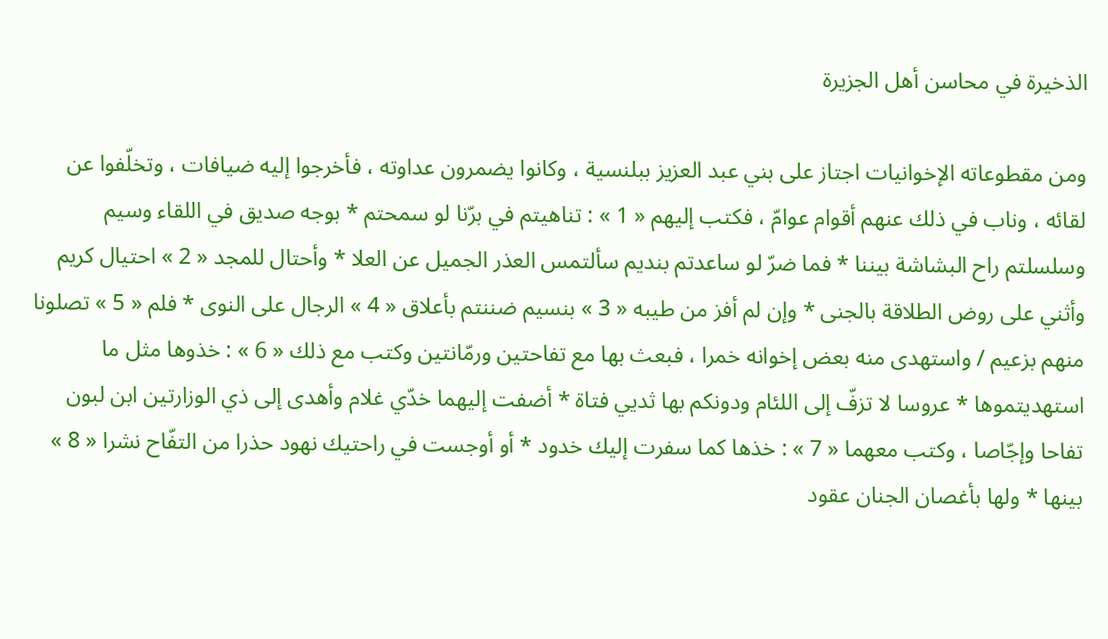الذخيرة في محاسن أهل الجزيرة

ومن مقطوعاته الإخوانيات اجتاز على بني عبد العزيز ببلنسية ، وكانوا يضمرون عداوته ، فأخرجوا إليه ضيافات ، وتخلّفوا عن لقائه ، وناب في ذلك عنهم أقوام عوامّ ، فكتب إليهم « 1 » : تناهيتم في برّنا لو سمحتم * بوجه صديق في اللقاء وسيم وسلسلتم راح البشاشة بيننا * فما ضرّ لو ساعدتم بنديم سألتمس العذر الجميل عن العلا * وأحتال للمجد « 2 » احتيال كريم وأثني على روض الطلاقة بالجنى * وإن لم أفز من طيبه « 3 » بنسيم ضننتم بأعلاق « 4 » الرجال على النوى * فلم « 5 » تصلونا منهم بزعيم / واستهدى منه بعض إخوانه خمرا ، فبعث بها مع تفاحتين ورمّانتين وكتب مع ذلك « 6 » : خذوها مثل ما استهديتموها * عروسا لا تزفّ إلى اللئام ودونكم بها ثديي فتاة * أضفت إليهما خدّي غلام وأهدى إلى ذي الوزارتين ابن لبون تفاحا وإجّاصا ، وكتب معهما « 7 » : خذها كما سفرت إليك خدود * أو أوجست في راحتيك نهود حذرا من التفّاح نشرا « 8 » بينها * ولها بأغصان الجنان عقود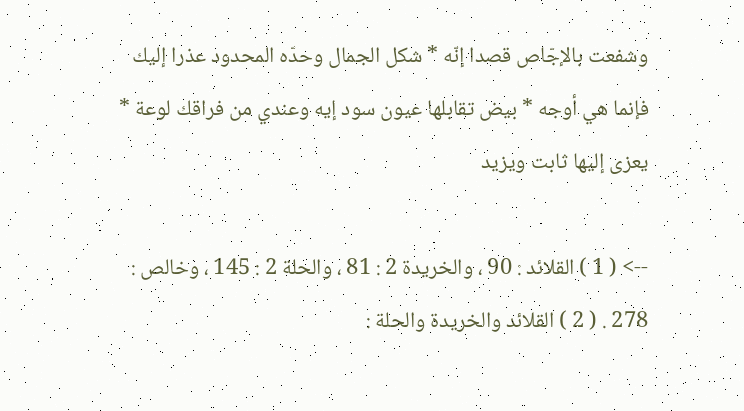وشفعت بالإجّاص قصدا إنّه * شكل الجمال وحدّه المحدود عذرا إليك فإنما هي أوجه * بيض تقابلها عيون سود إيه وعندي من فراقك لوعة * يعزى إليها ثابت ويزيد

--> ( 1 ) القلائد : 90 ، والخريدة 2 : 81 ، والحلة 2 : 145 ، وخالص : 278 . ( 2 ) القلائد والخريدة والحلة :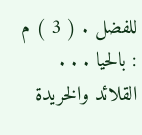للفضل . ( 3 ) م : بالحيا . . . القلائد والخريدة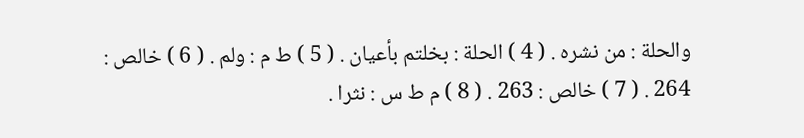والحلة : من نشره . ( 4 ) الحلة : بخلتم بأعيان . ( 5 ) ط م : ولم . ( 6 ) خالص : 264 . ( 7 ) خالص : 263 . ( 8 ) م ط س : نثرا .